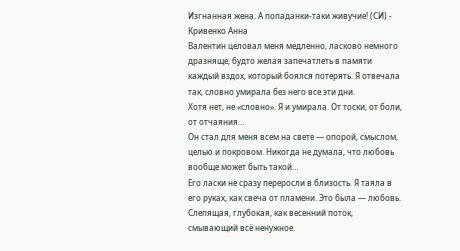Изгнанная жена. А попаданки-таки живучие! (СИ) - Кривенко Анна
Валентин целовал меня медленно, ласково немного дразняще, будто желая запечатлеть в памяти каждый вздох, который боялся потерять. Я отвечала так, словно умирала без него все эти дни.
Хотя нет, не «словно». Я и умирала. От тоски, от боли, от отчаяния…
Он стал для меня всем на свете — опорой, смыслом, целью и покровом. Никогда не думала, что любовь вообще может быть такой…
Его ласки не сразу переросли в близость. Я таяла в его руках, как свеча от пламени. Это была — любовь. Слепящая, глубокая, как весенний поток, смывающий всё ненужное.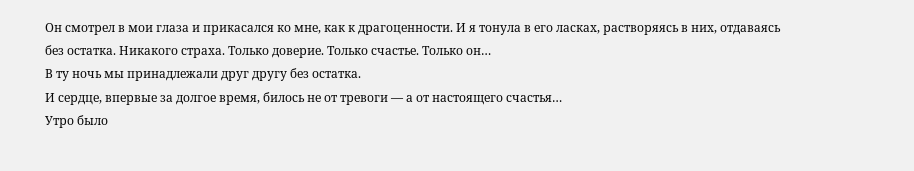Он смотрел в мои глаза и прикасался ко мне, как к драгоценности. И я тонула в его ласках, растворяясь в них, отдаваясь без остатка. Никакого страха. Только доверие. Только счастье. Только он…
В ту ночь мы принадлежали друг другу без остатка.
И сердце, впервые за долгое время, билось не от тревоги — а от настоящего счастья…
Утро было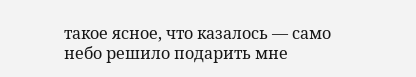такое ясное, что казалось — само небо решило подарить мне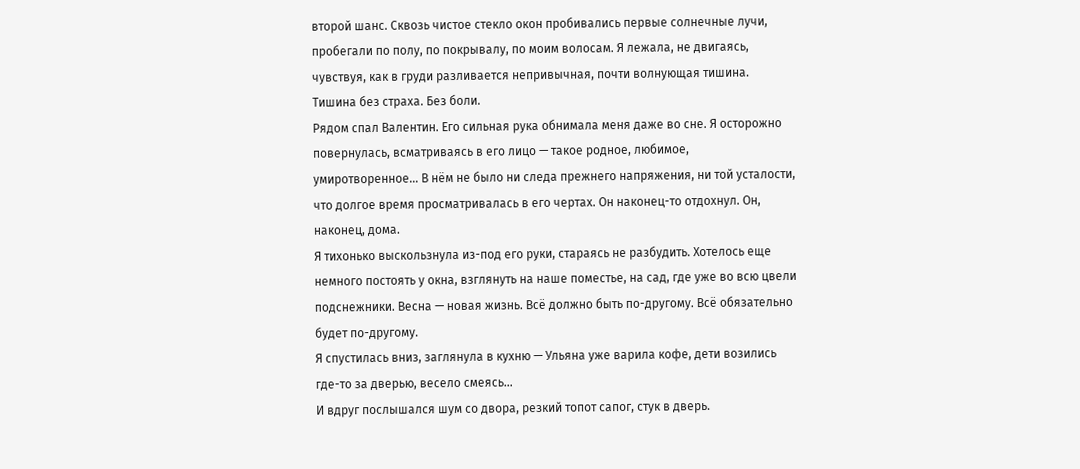второй шанс. Сквозь чистое стекло окон пробивались первые солнечные лучи, пробегали по полу, по покрывалу, по моим волосам. Я лежала, не двигаясь, чувствуя, как в груди разливается непривычная, почти волнующая тишина. Тишина без страха. Без боли.
Рядом спал Валентин. Его сильная рука обнимала меня даже во сне. Я осторожно повернулась, всматриваясь в его лицо — такое родное, любимое, умиротворенное… В нём не было ни следа прежнего напряжения, ни той усталости, что долгое время просматривалась в его чертах. Он наконец-то отдохнул. Он, наконец, дома.
Я тихонько выскользнула из-под его руки, стараясь не разбудить. Хотелось еще немного постоять у окна, взглянуть на наше поместье, на сад, где уже во всю цвели подснежники. Весна — новая жизнь. Всё должно быть по-другому. Всё обязательно будет по-другому.
Я спустилась вниз, заглянула в кухню — Ульяна уже варила кофе, дети возились где-то за дверью, весело смеясь…
И вдруг послышался шум со двора, резкий топот сапог, стук в дверь.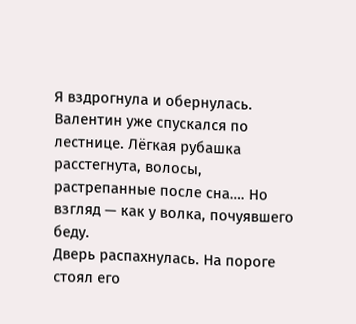Я вздрогнула и обернулась. Валентин уже спускался по лестнице. Лёгкая рубашка расстегнута, волосы, растрепанные после сна…. Но взгляд — как у волка, почуявшего беду.
Дверь распахнулась. На пороге стоял его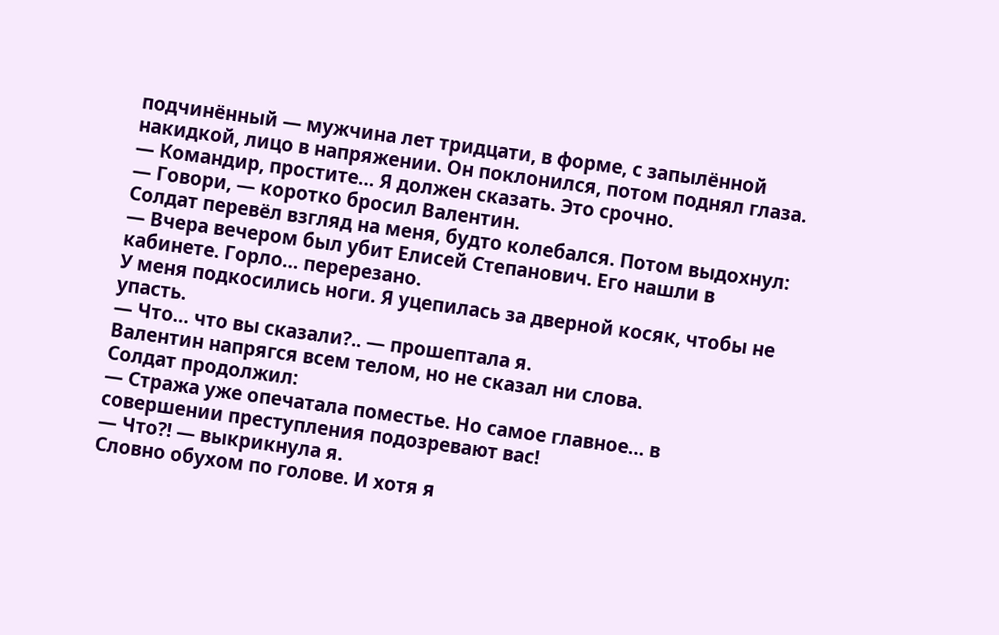подчинённый — мужчина лет тридцати, в форме, с запылённой накидкой, лицо в напряжении. Он поклонился, потом поднял глаза.
— Командир, простите… Я должен сказать. Это срочно.
— Говори, — коротко бросил Валентин.
Солдат перевёл взгляд на меня, будто колебался. Потом выдохнул:
— Вчера вечером был убит Елисей Степанович. Его нашли в кабинете. Горло… перерезано.
У меня подкосились ноги. Я уцепилась за дверной косяк, чтобы не упасть.
— Что… что вы сказали?.. — прошептала я.
Валентин напрягся всем телом, но не сказал ни слова.
Солдат продолжил:
— Стража уже опечатала поместье. Но самое главное… в совершении преступления подозревают вас!
— Что?! — выкрикнула я.
Словно обухом по голове. И хотя я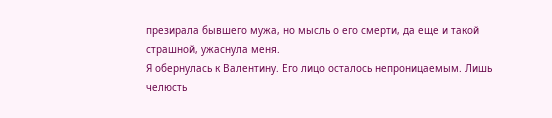презирала бывшего мужа, но мысль о его смерти, да еще и такой страшной, ужаснула меня.
Я обернулась к Валентину. Его лицо осталось непроницаемым. Лишь челюсть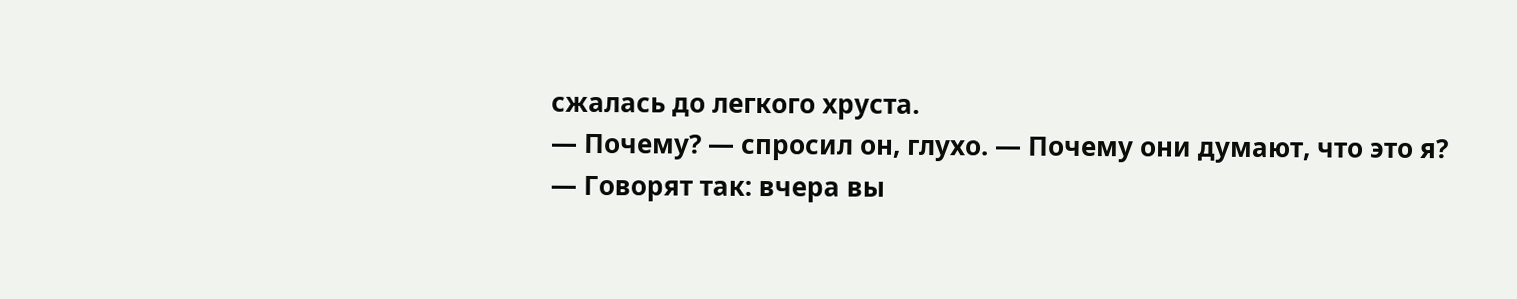сжалась до легкого хруста.
— Почему? — спросил он, глухо. — Почему они думают, что это я?
— Говорят так: вчера вы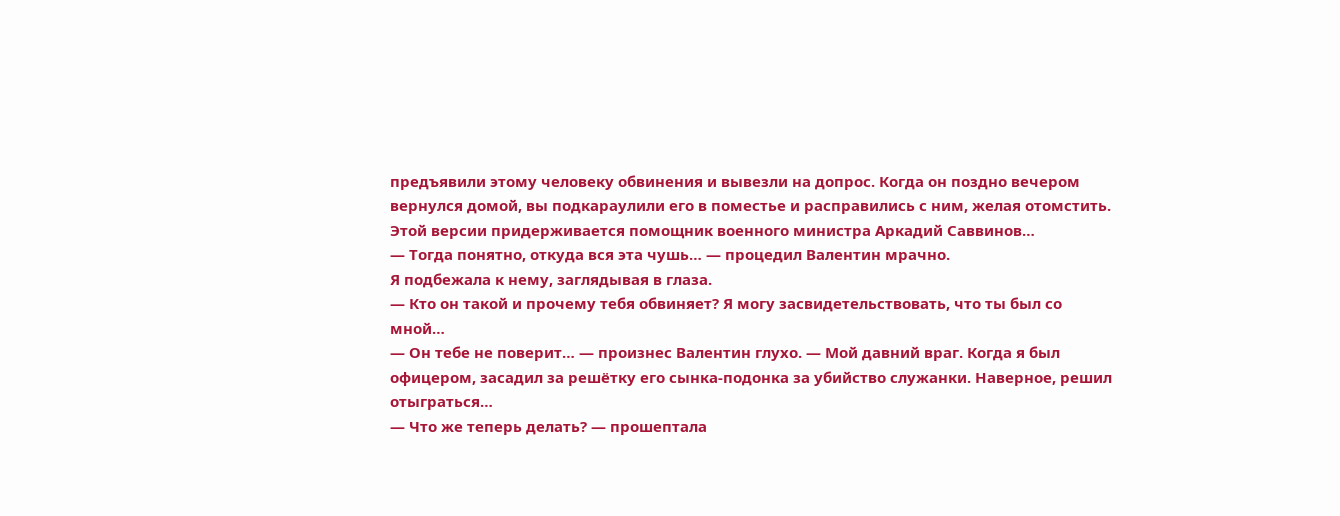предъявили этому человеку обвинения и вывезли на допрос. Когда он поздно вечером вернулся домой, вы подкараулили его в поместье и расправились с ним, желая отомстить. Этой версии придерживается помощник военного министра Аркадий Саввинов…
— Тогда понятно, откуда вся эта чушь… — процедил Валентин мрачно.
Я подбежала к нему, заглядывая в глаза.
— Кто он такой и прочему тебя обвиняет? Я могу засвидетельствовать, что ты был со мной…
— Он тебе не поверит… — произнес Валентин глухо. — Мой давний враг. Когда я был офицером, засадил за решётку его сынка-подонка за убийство служанки. Наверное, решил отыграться…
— Что же теперь делать? — прошептала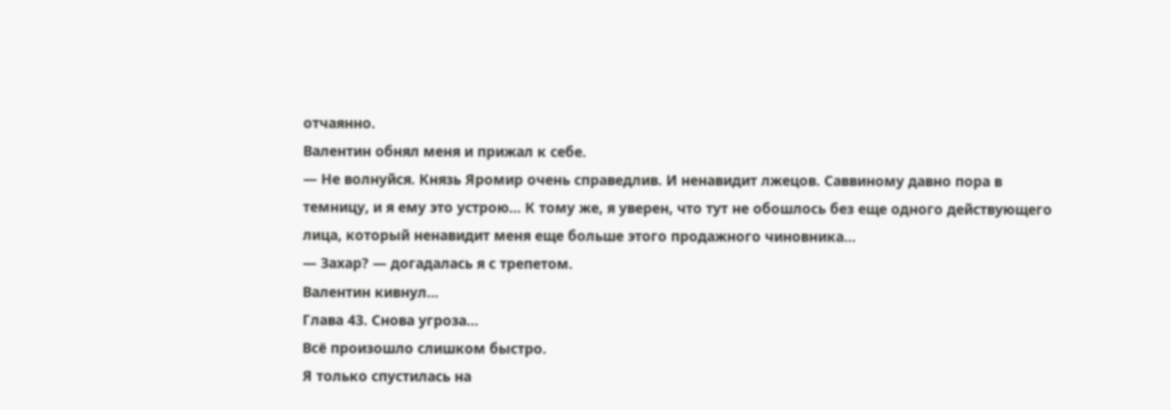отчаянно.
Валентин обнял меня и прижал к себе.
— Не волнуйся. Князь Яромир очень справедлив. И ненавидит лжецов. Саввиному давно пора в темницу, и я ему это устрою… К тому же, я уверен, что тут не обошлось без еще одного действующего лица, который ненавидит меня еще больше этого продажного чиновника…
— Захар? — догадалась я с трепетом.
Валентин кивнул…
Глава 43. Снова угроза…
Всё произошло слишком быстро.
Я только спустилась на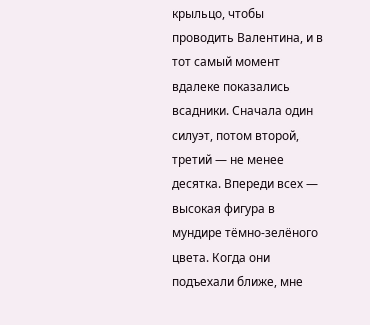крыльцо, чтобы проводить Валентина, и в тот самый момент вдалеке показались всадники. Сначала один силуэт, потом второй, третий — не менее десятка. Впереди всех — высокая фигура в мундире тёмно-зелёного цвета. Когда они подъехали ближе, мне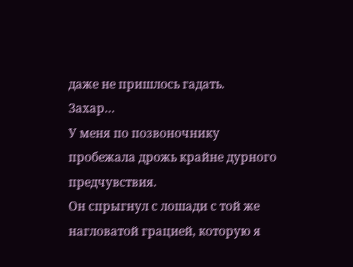даже не пришлось гадать.
Захар…
У меня по позвоночнику пробежала дрожь крайне дурного предчувствия.
Он спрыгнул с лошади с той же нагловатой грацией, которую я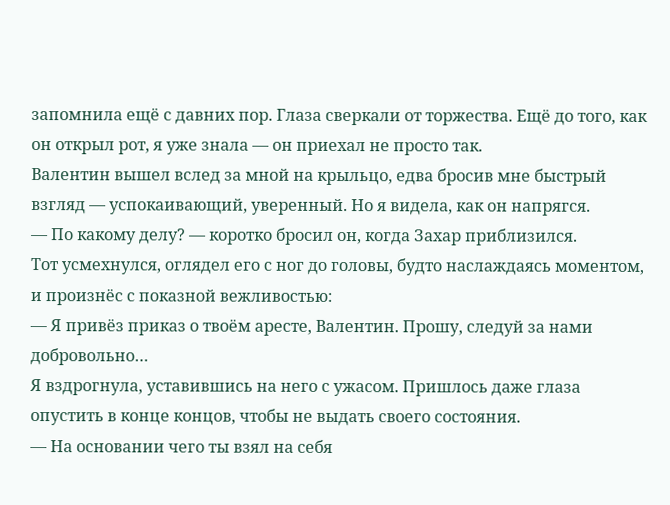запомнила ещё с давних пор. Глаза сверкали от торжества. Ещё до того, как он открыл рот, я уже знала — он приехал не просто так.
Валентин вышел вслед за мной на крыльцо, едва бросив мне быстрый взгляд — успокаивающий, уверенный. Но я видела, как он напрягся.
— По какому делу? — коротко бросил он, когда Захар приблизился.
Тот усмехнулся, оглядел его с ног до головы, будто наслаждаясь моментом, и произнёс с показной вежливостью:
— Я привёз приказ о твоём аресте, Валентин. Прошу, следуй за нами добровольно…
Я вздрогнула, уставившись на него с ужасом. Пришлось даже глаза опустить в конце концов, чтобы не выдать своего состояния.
— На основании чего ты взял на себя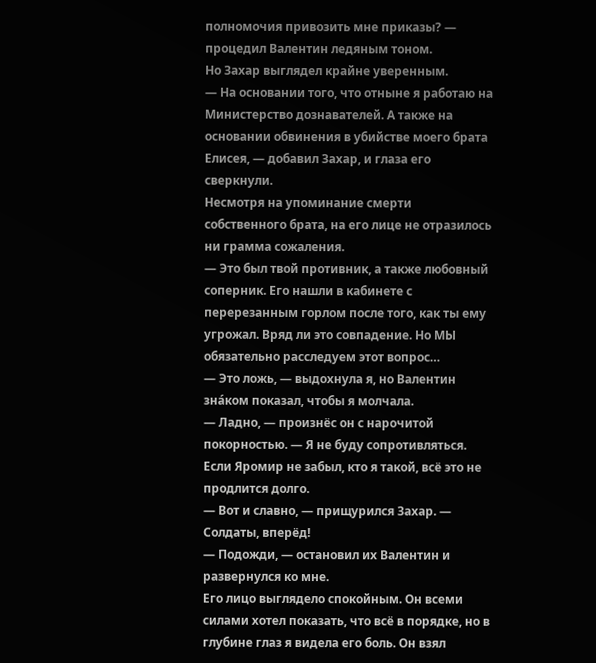полномочия привозить мне приказы? — процедил Валентин ледяным тоном.
Но Захар выглядел крайне уверенным.
— На основании того, что отныне я работаю на Министерство дознавателей. А также на основании обвинения в убийстве моего брата Елисея, — добавил Захар, и глаза его сверкнули.
Несмотря на упоминание смерти собственного брата, на его лице не отразилось ни грамма сожаления.
— Это был твой противник, а также любовный соперник. Его нашли в кабинете с перерезанным горлом после того, как ты ему угрожал. Вряд ли это совпадение. Но МЫ обязательно расследуем этот вопрос…
— Это ложь, — выдохнула я, но Валентин зна́ком показал, чтобы я молчала.
— Ладно, — произнёс он с нарочитой покорностью. — Я не буду сопротивляться. Если Яромир не забыл, кто я такой, всё это не продлится долго.
— Вот и славно, — прищурился Захар. — Солдаты, вперёд!
— Подожди, — остановил их Валентин и развернулся ко мне.
Его лицо выглядело спокойным. Он всеми силами хотел показать, что всё в порядке, но в глубине глаз я видела его боль. Он взял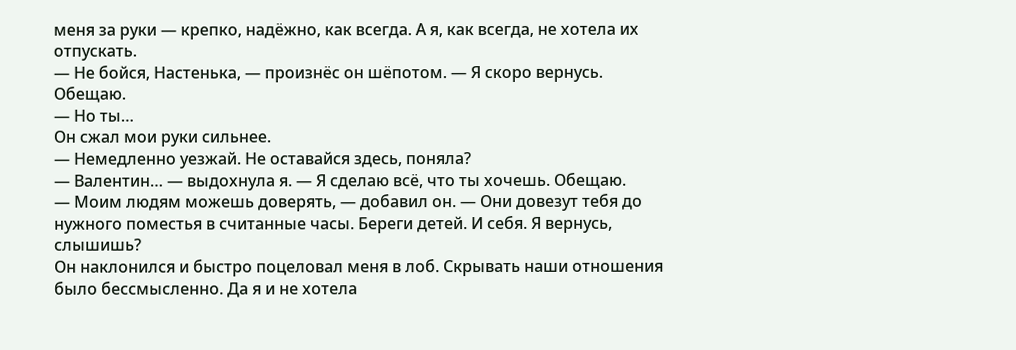меня за руки — крепко, надёжно, как всегда. А я, как всегда, не хотела их отпускать.
— Не бойся, Настенька, — произнёс он шёпотом. — Я скоро вернусь. Обещаю.
— Но ты…
Он сжал мои руки сильнее.
— Немедленно уезжай. Не оставайся здесь, поняла?
— Валентин… — выдохнула я. — Я сделаю всё, что ты хочешь. Обещаю.
— Моим людям можешь доверять, — добавил он. — Они довезут тебя до нужного поместья в считанные часы. Береги детей. И себя. Я вернусь, слышишь?
Он наклонился и быстро поцеловал меня в лоб. Скрывать наши отношения было бессмысленно. Да я и не хотела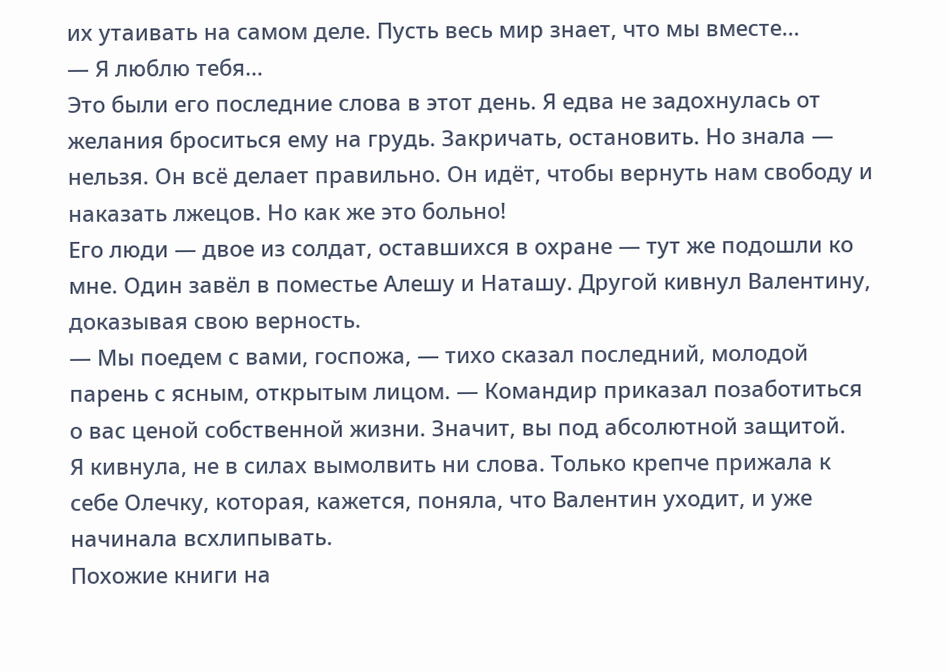их утаивать на самом деле. Пусть весь мир знает, что мы вместе…
— Я люблю тебя…
Это были его последние слова в этот день. Я едва не задохнулась от желания броситься ему на грудь. Закричать, остановить. Но знала — нельзя. Он всё делает правильно. Он идёт, чтобы вернуть нам свободу и наказать лжецов. Но как же это больно!
Его люди — двое из солдат, оставшихся в охране — тут же подошли ко мне. Один завёл в поместье Алешу и Наташу. Другой кивнул Валентину, доказывая свою верность.
— Мы поедем с вами, госпожа, — тихо сказал последний, молодой парень с ясным, открытым лицом. — Командир приказал позаботиться о вас ценой собственной жизни. Значит, вы под абсолютной защитой.
Я кивнула, не в силах вымолвить ни слова. Только крепче прижала к себе Олечку, которая, кажется, поняла, что Валентин уходит, и уже начинала всхлипывать.
Похожие книги на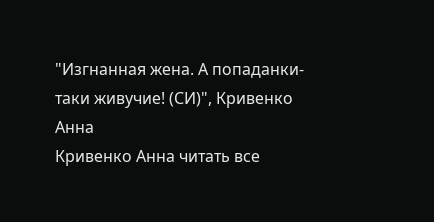"Изгнанная жена. А попаданки-таки живучие! (СИ)", Кривенко Анна
Кривенко Анна читать все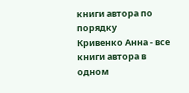книги автора по порядку
Кривенко Анна - все книги автора в одном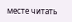месте читать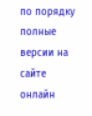по порядку полные версии на сайте онлайн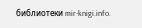библиотеки mir-knigi.info.